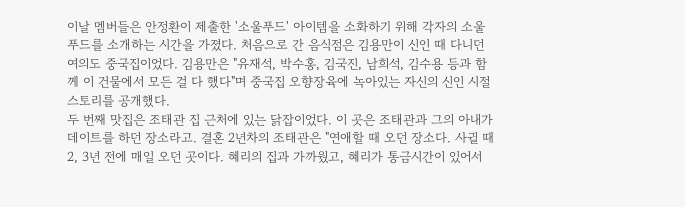이날 멤버들은 안정환이 제출한 '소울푸드' 아이템을 소화하기 위해 각자의 소울푸드를 소개하는 시간을 가졌다. 처음으로 간 음식점은 김용만이 신인 때 다니던 여의도 중국집이었다. 김용만은 "유재석, 박수홍, 김국진, 남희석, 김수용 등과 함께 이 건물에서 모든 걸 다 했다"며 중국집 오향장육에 녹아있는 자신의 신인 시절 스토리를 공개했다.
두 번째 맛집은 조태관 집 근처에 있는 닭잡이었다. 이 곳은 조태관과 그의 아내가 데이트를 하던 장소라고. 결혼 2년차의 조태관은 "연애할 때 오던 장소다. 사귈 때 2, 3년 전에 매일 오던 곳이다. 혜리의 집과 가까웠고, 혜리가 통금시간이 있어서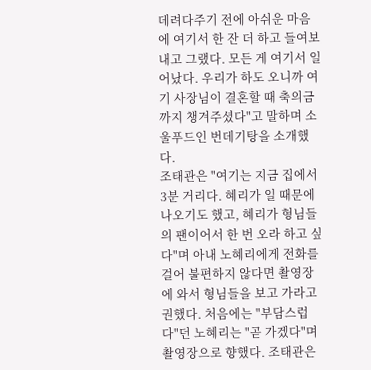데려다주기 전에 아쉬운 마음에 여기서 한 잔 더 하고 들여보내고 그랬다. 모든 게 여기서 일어났다. 우리가 하도 오니까 여기 사장님이 결혼할 때 축의금까지 챙겨주셨다"고 말하며 소울푸드인 번데기탕을 소개했다.
조태관은 "여기는 지금 집에서 3분 거리다. 혜리가 일 때문에 나오기도 했고, 혜리가 형님들의 팬이어서 한 번 오라 하고 싶다"며 아내 노혜리에게 전화를 걸어 불편하지 않다면 촬영장에 와서 형님들을 보고 가라고 권했다. 처음에는 "부담스럽다"던 노혜리는 "곧 가겠다"며 촬영장으로 향했다. 조태관은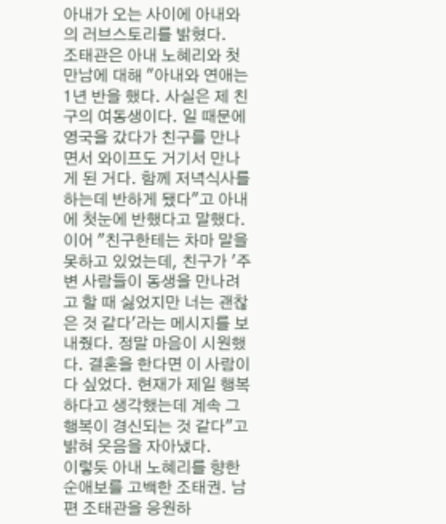아내가 오는 사이에 아내와의 러브스토리를 밝혔다.
조태관은 아내 노혜리와 첫 만남에 대해 "아내와 연애는 1년 반을 했다. 사실은 제 친구의 여동생이다. 일 때문에 영국을 갔다가 친구를 만나면서 와이프도 거기서 만나게 된 거다. 함께 저녁식사를 하는데 반하게 됐다"고 아내에 첫눈에 반했다고 말했다.
이어 "친구한테는 차마 말을 못하고 있었는데, 친구가 '주변 사람들이 동생을 만나려고 할 때 싫었지만 너는 괜찮은 것 같다'라는 메시지를 보내줬다. 정말 마음이 시원했다. 결혼을 한다면 이 사람이다 싶었다. 현재가 제일 행복하다고 생각했는데 계속 그 행복이 경신되는 것 같다"고 밝혀 웃음을 자아냈다.
이렇듯 아내 노혜리를 향한 순애보를 고백한 조태권. 남편 조태관을 응원하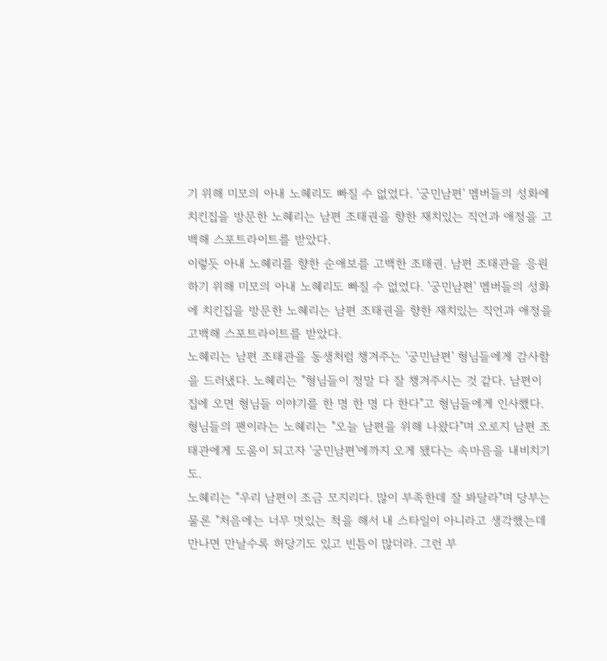기 위해 미모의 아내 노혜리도 빠질 수 없었다. '궁민남편' 멤버들의 성화에 치킨집을 방문한 노혜리는 남편 조태권을 향한 재치있는 직언과 애정을 고백해 스포트라이트를 받았다.
이렇듯 아내 노혜리를 향한 순애보를 고백한 조태권. 남편 조태관을 응원하기 위해 미모의 아내 노혜리도 빠질 수 없었다. '궁민남편' 멤버들의 성화에 치킨집을 방문한 노혜리는 남편 조태권을 향한 재치있는 직언과 애정을 고백해 스포트라이트를 받았다.
노혜리는 남편 조태관을 동생처럼 챙겨주는 '궁민남편' 형님들에게 감사함을 드러냈다. 노혜리는 "형님들이 정말 다 잘 챙겨주시는 것 같다. 남편이 집에 오면 형님들 이야기를 한 명 한 명 다 한다"고 형님들에게 인사했다. 형님들의 팬이라는 노혜리는 "오늘 남편을 위해 나왔다"며 오로지 남편 조태관에게 도움이 되고자 '궁민남편'에까지 오게 됐다는 속마음을 내비치기도.
노혜리는 "우리 남편이 조금 모지리다. 많이 부족한데 잘 봐달라"며 당부는 물론 "처음에는 너무 멋있는 척을 해서 내 스타일이 아니라고 생각했는데 만나면 만날수록 허당기도 있고 빈틈이 많더라. 그런 부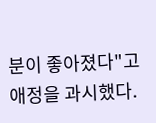분이 좋아졌다"고 애정을 과시했다.